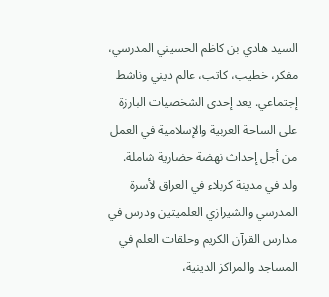السيد هادي بن كاظم الحسيني المدرسي، مفكر، خطيب، كاتب، عالم ديني وناشط إجتماعي. يعد إحدى الشخصيات البارزة على الساحة العربية والإسلامية في العمل من أجل إحداث نهضة حضارية شاملة. ولد في مدينة كربلاء في العراق لأسرة المدرسي والشيرازي العلميتين ودرس في مدارس القرآن الكريم وحلقات العلم في المساجد والمراكز الدينية،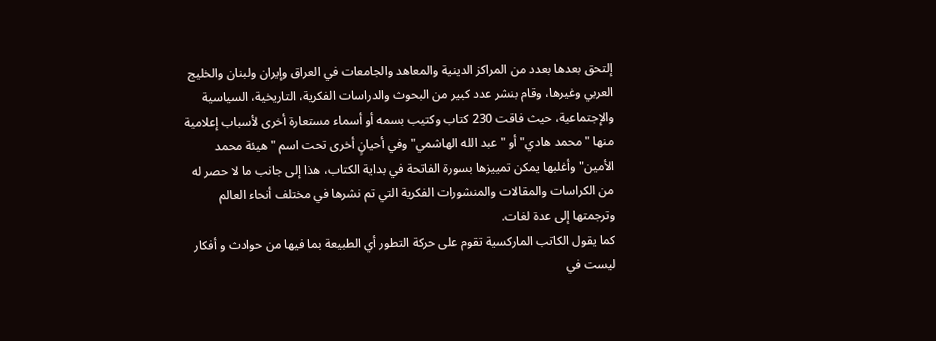إلتحق بعدها بعدد من المراكز الدينية والمعاهد والجامعات في العراق وإيران ولبنان والخليج العربي وغيرها، وقام بنشر عدد كبير من البحوث والدراسات الفكرية، التاريخية، السياسية والإجتماعية، حيث فاقت 230 كتاب وكتيب بسمه أو أسماء مستعارة أخرى لأسباب إعلامية منها "محمد هادي" أو "عبد الله الهاشمي" وفي أحيانٍ أخرى تحت اسم "هيئة محمد الأمين" وأغلبها يمكن تمييزها بسورة الفاتحة في بداية الكتاب، هذا إلى جانب ما لا حصر له من الكراسات والمقالات والمنشورات الفكرية التي تم نشرها في مختلف أنحاء العالم وترجمتها إلى عدة لغات.
كما يقول الكاتب الماركسية تقوم على حركة التطور أي الطبيعة بما فيها من حوادث و أفكار ليست في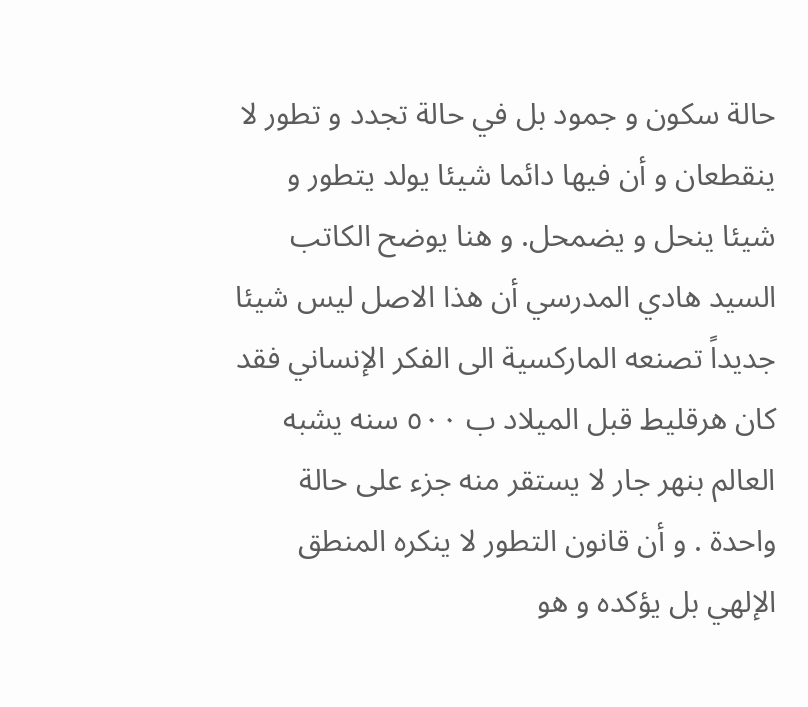حالة سكون و جمود بل في حالة تجدد و تطور لا ينقطعان و أن فيها دائما شيئا يولد يتطور و شيئا ينحل و يضمحل. و هنا يوضح الكاتب السيد هادي المدرسي أن هذا الاصل ليس شيئا جديداً تصنعه الماركسية الى الفكر الإنساني فقد كان هرقليط قبل الميلاد ب ٥٠٠ سنه يشبه العالم بنهر جار لا يستقر منه جزء على حالة واحدة . و أن قانون التطور لا ينكره المنطق الإلهي بل يؤكده و هو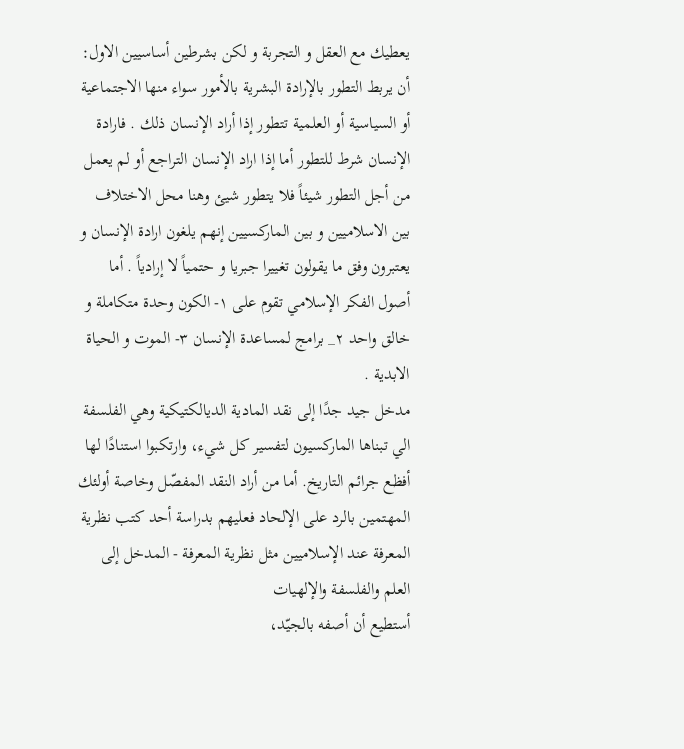يعطيك مع العقل و التجربة و لكن بشرطين أساسيين الاول: أن يربط التطور بالإرادة البشرية بالأمور سواء منها الاجتماعية أو السياسية أو العلمية تتطور إذا أراد الإنسان ذلك . فارادة الإنسان شرط للتطور أما إذا اراد الإنسان التراجع أو لم يعمل من أجل التطور شيئاً فلا يتطور شيئ وهنا محل الاختلاف بين الاسلاميين و بين الماركسيين إنهم يلغون ارادة الإنسان و يعتبرون وفق ما يقولون تغييرا جبريا و حتمياً لا إرادياً . أما أصول الفكر الإسلامي تقوم على ١- الكون وحدة متكاملة و خالق واحد ٢_ برامج لمساعدة الإنسان ٣- الموت و الحياة الابدية .
مدخل جيد جدًا إلى نقد المادية الديالكتيكية وهي الفلسفة الي تبناها الماركسيون لتفسير كل شيء، وارتكبوا استنادًا لها أفظع جرائم التاريخ. أما من أراد النقد المفصّل وخاصة أولئك المهتمين بالرد على الإلحاد فعليهم بدراسة أحد كتب نظرية المعرفة عند الإسلاميين مثل نظرية المعرفة - المدخل إلى العلم والفلسفة والإلهيات
أستطيع أن أصفه بالجيّد،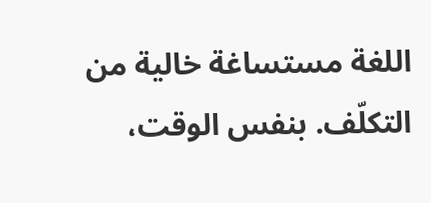اللغة مستساغة خالية من التكلّف. بنفس الوقت،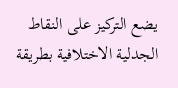يضع التركيز على النقاط الجدلية الاختلافية بطريقة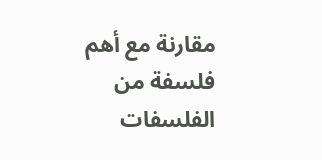مقارنة مع أهم فلسفة من الفلسفات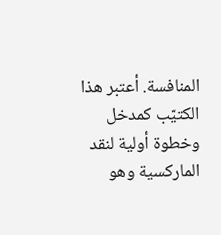المنافسة. أعتبر هذا الكتيّب كمدخل وخطوة أولية لنقد الماركسية وهو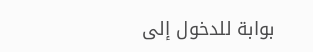بوابة للدخول إلى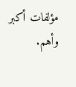مؤلفات أكبر وأهم.